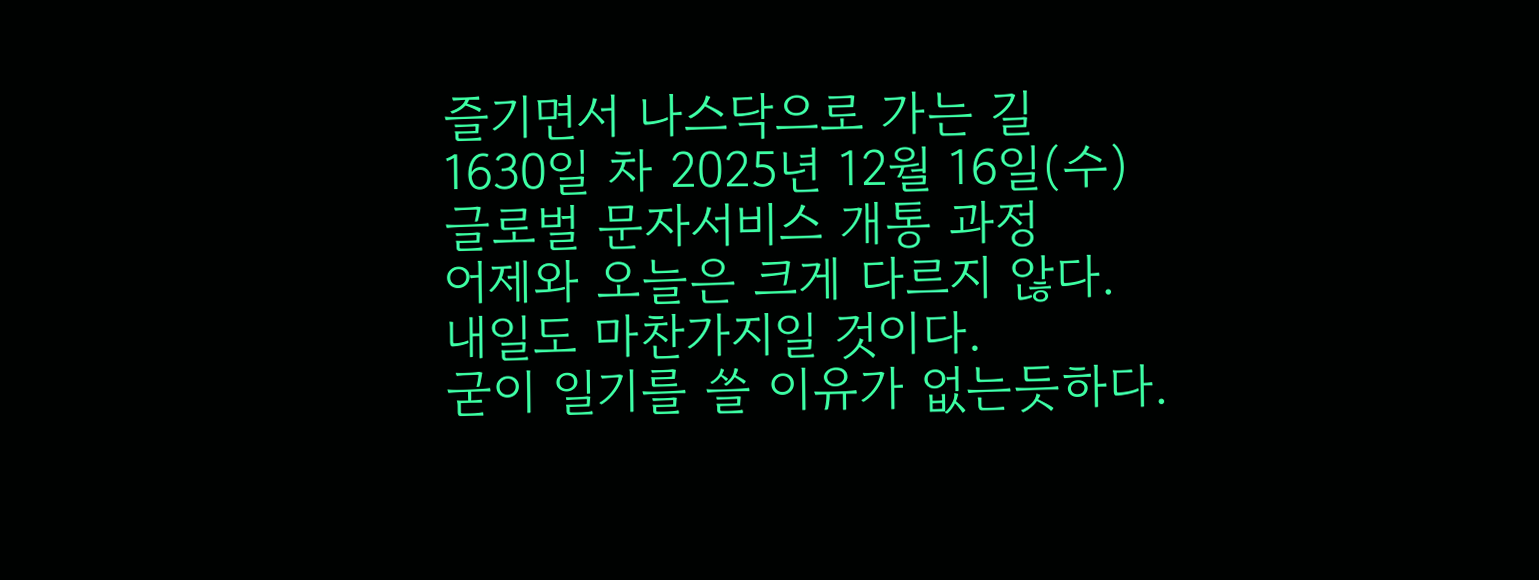즐기면서 나스닥으로 가는 길
1630일 차 2025년 12월 16일(수)
글로벌 문자서비스 개통 과정
어제와 오늘은 크게 다르지 않다.
내일도 마찬가지일 것이다.
굳이 일기를 쓸 이유가 없는듯하다.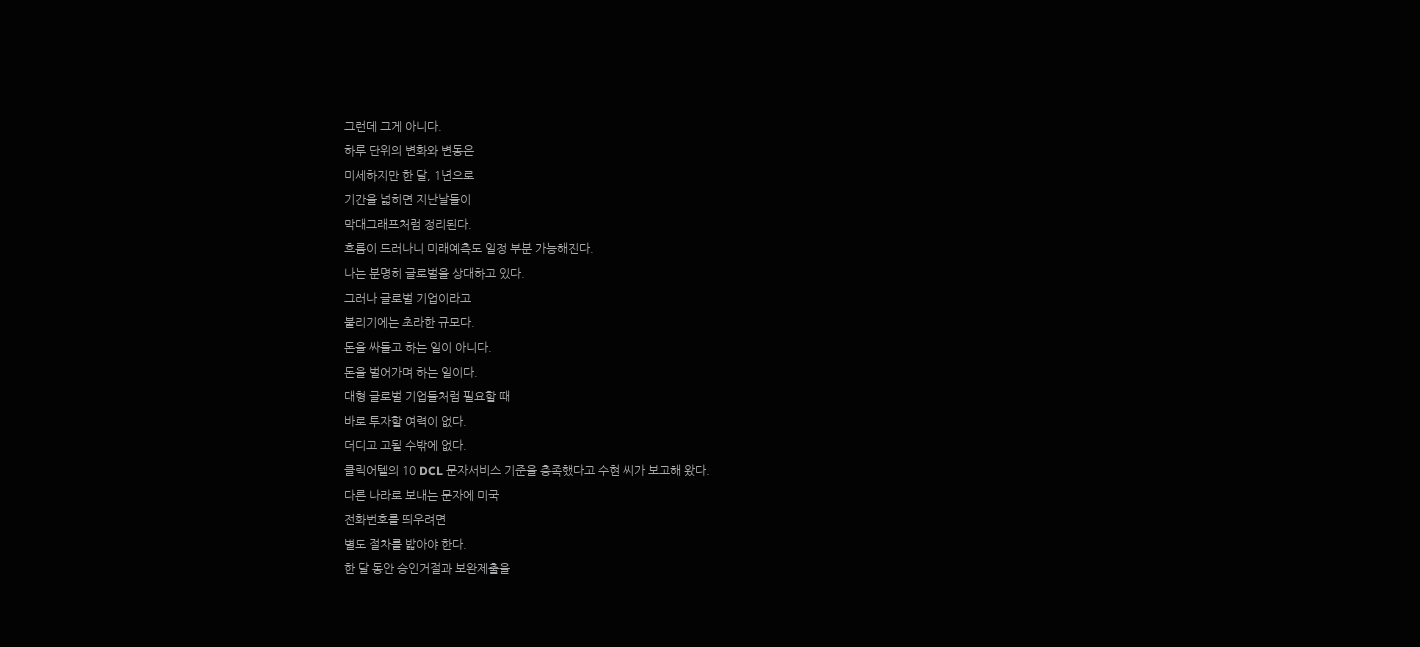그런데 그게 아니다.
하루 단위의 변화와 변동은
미세하지만 한 달, 1년으로
기간을 넓히면 지난날들이
막대그래프처럼 정리된다.
흐름이 드러나니 미래예측도 일정 부분 가능해진다.
나는 분명히 글로벌을 상대하고 있다.
그러나 글로벌 기업이라고
불리기에는 초라한 규모다.
돈을 싸들고 하는 일이 아니다.
돈을 벌어가며 하는 일이다.
대형 글로벌 기업들처럼 필요할 때
바로 투자할 여력이 없다.
더디고 고될 수밖에 없다.
클릭어텔의 10 DCL 문자서비스 기준을 충족했다고 수현 씨가 보고해 왔다.
다른 나라로 보내는 문자에 미국
전화번호를 띄우려면
별도 절차를 밟아야 한다.
한 달 동안 승인거절과 보완제출을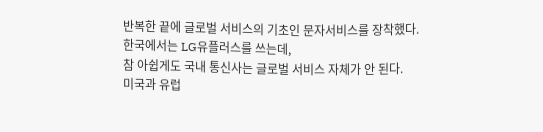반복한 끝에 글로벌 서비스의 기초인 문자서비스를 장착했다.
한국에서는 LG유플러스를 쓰는데,
참 아쉽게도 국내 통신사는 글로벌 서비스 자체가 안 된다.
미국과 유럽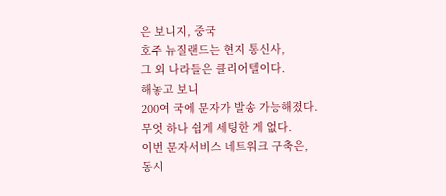은 보니지, 중국
호주 뉴질랜드는 현지 통신사,
그 외 나라들은 클리어텔이다.
해놓고 보니
200여 국에 문자가 발송 가능해졌다.
무엇 하나 쉽게 세팅한 게 없다.
이번 문자서비스 네트워크 구축은,
동시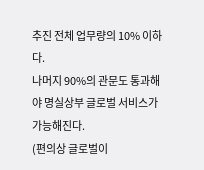추진 전체 업무량의 10% 이하다.
나머지 90%의 관문도 통과해야 명실상부 글로벌 서비스가 가능해진다.
(편의상 글로벌이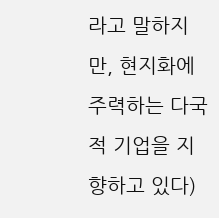라고 말하지만, 현지화에 주력하는 다국적 기업을 지향하고 있다)